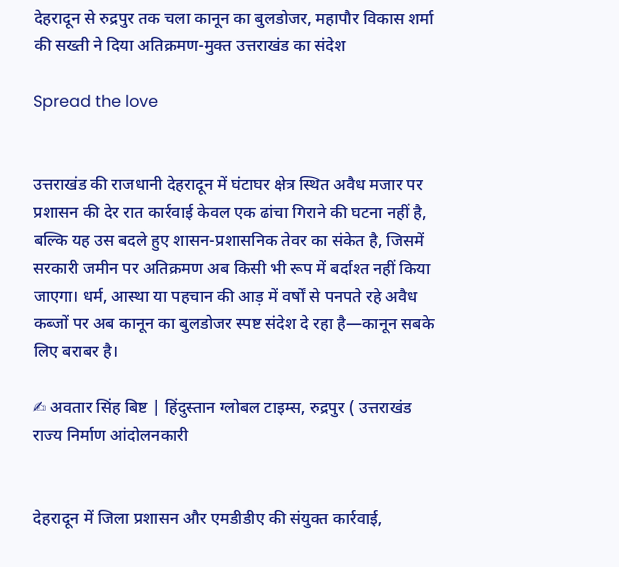देहरादून से रुद्रपुर तक चला कानून का बुलडोजर, महापौर विकास शर्मा की सख्ती ने दिया अतिक्रमण-मुक्त उत्तराखंड का संदेश

Spread the love


उत्तराखंड की राजधानी देहरादून में घंटाघर क्षेत्र स्थित अवैध मजार पर प्रशासन की देर रात कार्रवाई केवल एक ढांचा गिराने की घटना नहीं है, बल्कि यह उस बदले हुए शासन-प्रशासनिक तेवर का संकेत है, जिसमें सरकारी जमीन पर अतिक्रमण अब किसी भी रूप में बर्दाश्त नहीं किया जाएगा। धर्म, आस्था या पहचान की आड़ में वर्षों से पनपते रहे अवैध कब्जों पर अब कानून का बुलडोजर स्पष्ट संदेश दे रहा है—कानून सबके लिए बराबर है।

✍ अवतार सिंह बिष्ट | हिंदुस्तान ग्लोबल टाइम्स, रुद्रपुर ( उत्तराखंड राज्य निर्माण आंदोलनकारी


देहरादून में जिला प्रशासन और एमडीडीए की संयुक्त कार्रवाई,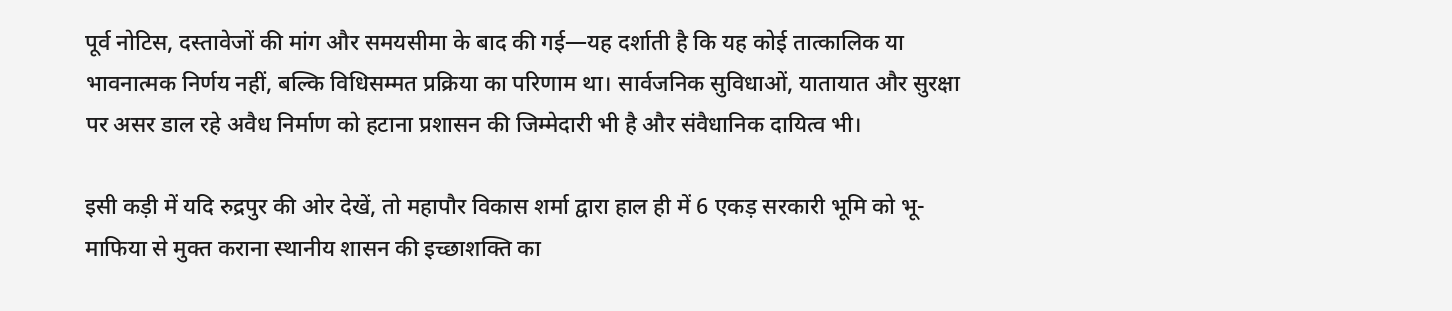पूर्व नोटिस, दस्तावेजों की मांग और समयसीमा के बाद की गई—यह दर्शाती है कि यह कोई तात्कालिक या भावनात्मक निर्णय नहीं, बल्कि विधिसम्मत प्रक्रिया का परिणाम था। सार्वजनिक सुविधाओं, यातायात और सुरक्षा पर असर डाल रहे अवैध निर्माण को हटाना प्रशासन की जिम्मेदारी भी है और संवैधानिक दायित्व भी।

इसी कड़ी में यदि रुद्रपुर की ओर देखें, तो महापौर विकास शर्मा द्वारा हाल ही में 6 एकड़ सरकारी भूमि को भू-माफिया से मुक्त कराना स्थानीय शासन की इच्छाशक्ति का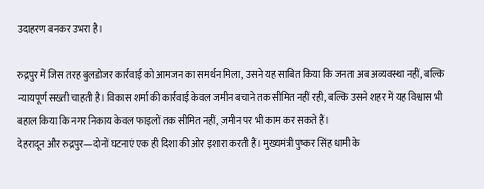उदाहरण बनकर उभरा है।

रुद्रपुर में जिस तरह बुलडोजर कार्रवाई को आमजन का समर्थन मिला, उसने यह साबित किया कि जनता अब अव्यवस्था नहीं, बल्कि न्यायपूर्ण सख्ती चाहती है। विकास शर्मा की कार्रवाई केवल जमीन बचाने तक सीमित नहीं रही, बल्कि उसने शहर में यह विश्वास भी बहाल किया कि नगर निकाय केवल फाइलों तक सीमित नहीं, ज़मीन पर भी काम कर सकते हैं।
देहरादून और रुद्रपुर—दोनों घटनाएं एक ही दिशा की ओर इशारा करती हैं। मुख्यमंत्री पुष्कर सिंह धामी के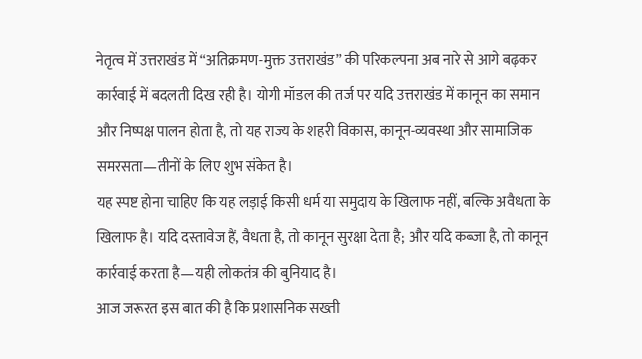नेतृत्व में उत्तराखंड में “अतिक्रमण-मुक्त उत्तराखंड” की परिकल्पना अब नारे से आगे बढ़कर कार्रवाई में बदलती दिख रही है। योगी मॉडल की तर्ज पर यदि उत्तराखंड में कानून का समान और निष्पक्ष पालन होता है, तो यह राज्य के शहरी विकास, कानून-व्यवस्था और सामाजिक समरसता—तीनों के लिए शुभ संकेत है।
यह स्पष्ट होना चाहिए कि यह लड़ाई किसी धर्म या समुदाय के खिलाफ नहीं, बल्कि अवैधता के खिलाफ है। यदि दस्तावेज हैं, वैधता है, तो कानून सुरक्षा देता है; और यदि कब्जा है, तो कानून कार्रवाई करता है—यही लोकतंत्र की बुनियाद है।
आज जरूरत इस बात की है कि प्रशासनिक सख्ती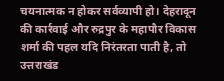चयनात्मक न होकर सर्वव्यापी हो। देहरादून की कार्रवाई और रुद्रपुर के महापौर विकास शर्मा की पहल यदि निरंतरता पाती है, तो उत्तराखंड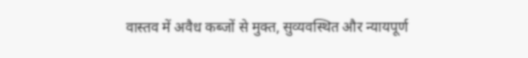वास्तव में अवैध कब्जों से मुक्त, सुव्यवस्थित और न्यायपूर्ण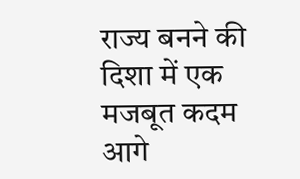राज्य बनने की दिशा में एक मजबूत कदम आगे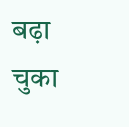बढ़ा चुका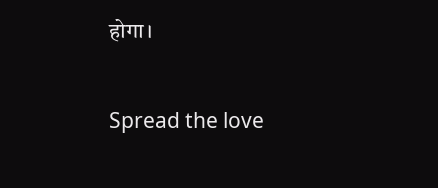होगा।


Spread the love